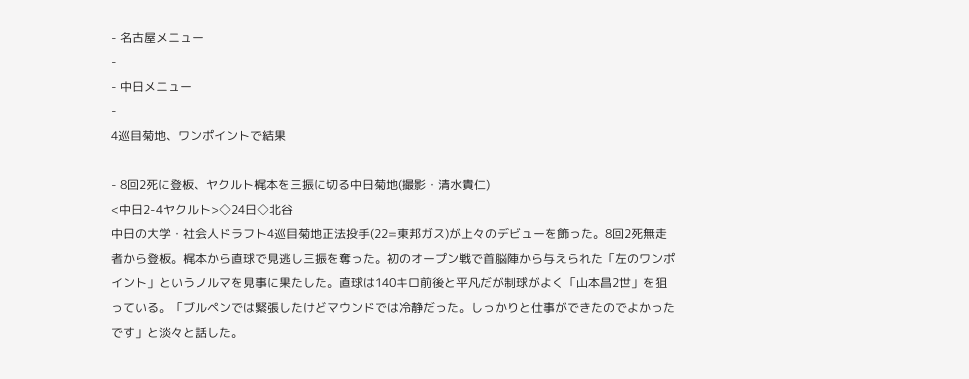- 名古屋メニュー
-
- 中日メニュー
-
4巡目菊地、ワンポイントで結果

- 8回2死に登板、ヤクルト梶本を三振に切る中日菊地(撮影・清水貴仁)
<中日2-4ヤクルト>◇24日◇北谷
中日の大学・社会人ドラフト4巡目菊地正法投手(22=東邦ガス)が上々のデビューを飾った。8回2死無走者から登板。梶本から直球で見逃し三振を奪った。初のオープン戦で首脳陣から与えられた「左のワンポイント」というノルマを見事に果たした。直球は140キロ前後と平凡だが制球がよく「山本昌2世」を狙っている。「ブルペンでは緊張したけどマウンドでは冷静だった。しっかりと仕事ができたのでよかったです」と淡々と話した。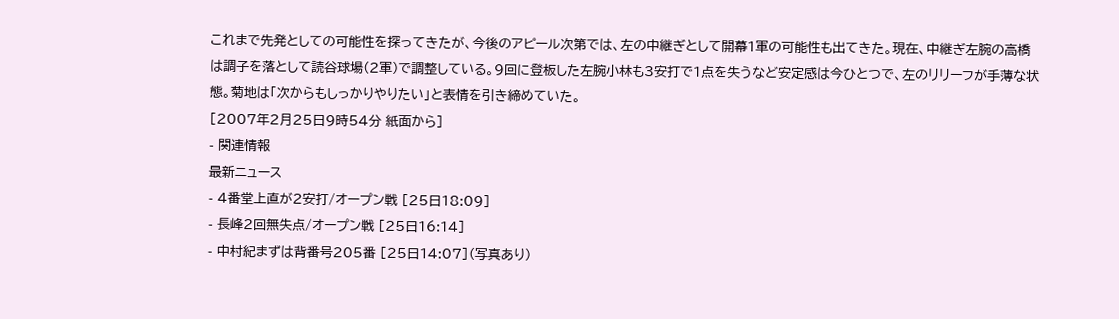これまで先発としての可能性を探ってきたが、今後のアピール次第では、左の中継ぎとして開幕1軍の可能性も出てきた。現在、中継ぎ左腕の高橋は調子を落として読谷球場(2軍)で調整している。9回に登板した左腕小林も3安打で1点を失うなど安定感は今ひとつで、左のリリーフが手薄な状態。菊地は「次からもしっかりやりたい」と表情を引き締めていた。
[2007年2月25日9時54分 紙面から]
- 関連情報
最新ニュース
- 4番堂上直が2安打/オープン戦 [25日18:09]
- 長峰2回無失点/オープン戦 [25日16:14]
- 中村紀まずは背番号205番 [25日14:07](写真あり)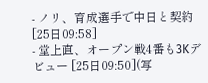- ノリ、育成選手で中日と契約 [25日09:58]
- 堂上直、オープン戦4番も3Kデビュー [25日09:50](写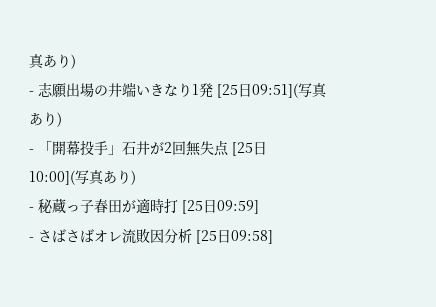真あり)
- 志願出場の井端いきなり1発 [25日09:51](写真あり)
- 「開幕投手」石井が2回無失点 [25日10:00](写真あり)
- 秘蔵っ子春田が適時打 [25日09:59]
- さばさばオレ流敗因分析 [25日09:58]